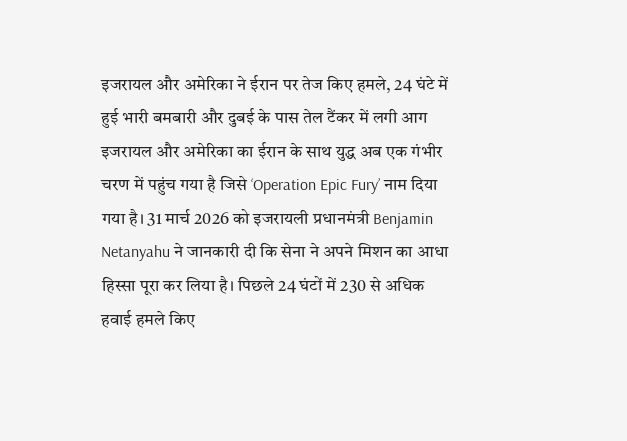इजरायल और अमेरिका ने ईरान पर तेज किए हमले, 24 घंटे में हुई भारी बमबारी और दुबई के पास तेल टैंकर में लगी आग
इजरायल और अमेरिका का ईरान के साथ युद्ध अब एक गंभीर चरण में पहुंच गया है जिसे ‘Operation Epic Fury’ नाम दिया गया है। 31 मार्च 2026 को इजरायली प्रधानमंत्री Benjamin Netanyahu ने जानकारी दी कि सेना ने अपने मिशन का आधा हिस्सा पूरा कर लिया है। पिछले 24 घंटों में 230 से अधिक हवाई हमले किए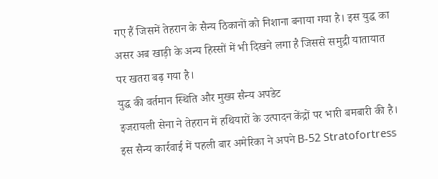गए हैं जिसमें तेहरान के सैन्य ठिकानों को निशाना बनाया गया है। इस युद्ध का असर अब खाड़ी के अन्य हिस्सों में भी दिखने लगा है जिससे समुद्री यातायात पर खतरा बढ़ गया है।
युद्ध की वर्तमान स्थिति और मुख्य सैन्य अपडेट
इजरायली सेना ने तेहरान में हथियारों के उत्पादन केंद्रों पर भारी बमबारी की है। इस सैन्य कार्रवाई में पहली बार अमेरिका ने अपने B-52 Stratofortress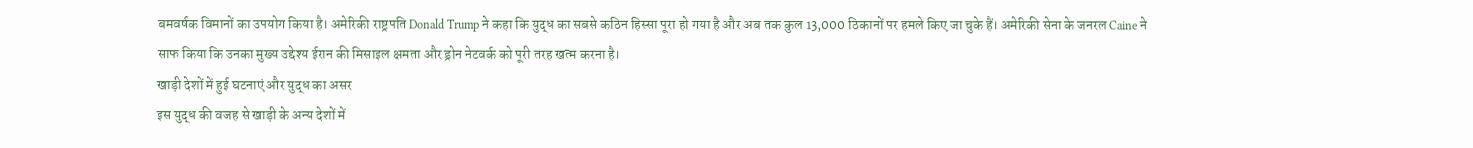बमवर्षक विमानों का उपयोग किया है। अमेरिकी राष्ट्रपति Donald Trump ने कहा कि युद्ध का सबसे कठिन हिस्सा पूरा हो गया है और अब तक कुल 13,000 ठिकानों पर हमले किए जा चुके हैं। अमेरिकी सेना के जनरल Caine ने साफ किया कि उनका मुख्य उद्देश्य ईरान की मिसाइल क्षमता और ड्रोन नेटवर्क को पूरी तरह खत्म करना है।
खाड़ी देशों में हुई घटनाएं और युद्ध का असर
इस युद्ध की वजह से खाड़ी के अन्य देशों में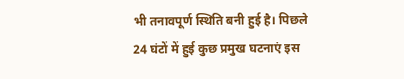भी तनावपूर्ण स्थिति बनी हुई है। पिछले 24 घंटों में हुई कुछ प्रमुख घटनाएं इस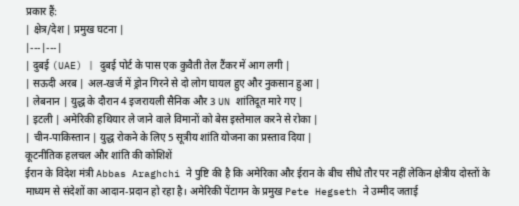प्रकार हैं:
| क्षेत्र/देश | प्रमुख घटना |
|---|---|
| दुबई (UAE) | दुबई पोर्ट के पास एक कुवैती तेल टैंकर में आग लगी |
| सऊदी अरब | अल-खर्ज में ड्रोन गिरने से दो लोग घायल हुए और नुकसान हुआ |
| लेबनान | युद्ध के दौरान 4 इजरायली सैनिक और 3 UN शांतिदूत मारे गए |
| इटली | अमेरिकी हथियार ले जाने वाले विमानों को बेस इस्तेमाल करने से रोका |
| चीन-पाकिस्तान | युद्ध रोकने के लिए 5 सूत्रीय शांति योजना का प्रस्ताव दिया |
कूटनीतिक हलचल और शांति की कोशिशें
ईरान के विदेश मंत्री Abbas Araghchi ने पुष्टि की है कि अमेरिका और ईरान के बीच सीधे तौर पर नहीं लेकिन क्षेत्रीय दोस्तों के माध्यम से संदेशों का आदान-प्रदान हो रहा है। अमेरिकी पेंटागन के प्रमुख Pete Hegseth ने उम्मीद जताई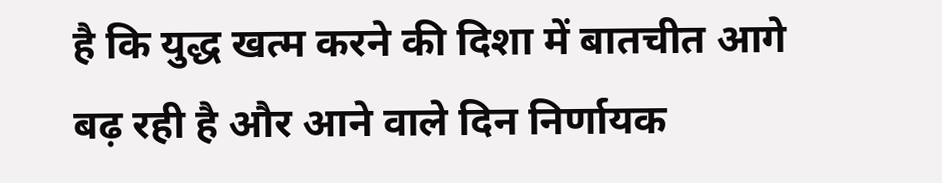है कि युद्ध खत्म करने की दिशा में बातचीत आगे बढ़ रही है और आने वाले दिन निर्णायक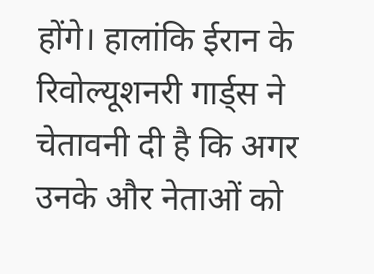होंगे। हालांकि ईरान के रिवोल्यूशनरी गार्ड्स ने चेतावनी दी है कि अगर उनके और नेताओं को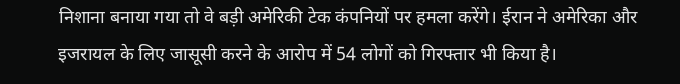निशाना बनाया गया तो वे बड़ी अमेरिकी टेक कंपनियों पर हमला करेंगे। ईरान ने अमेरिका और इजरायल के लिए जासूसी करने के आरोप में 54 लोगों को गिरफ्तार भी किया है।